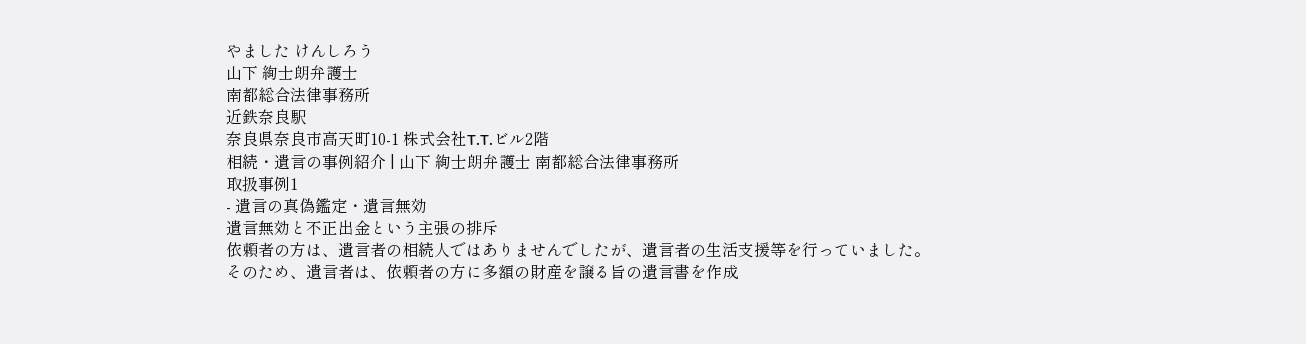やました けんしろう
山下 絢士朗弁護士
南都総合法律事務所
近鉄奈良駅
奈良県奈良市高天町10-1 株式会社T.T.ビル2階
相続・遺言の事例紹介 | 山下 絢士朗弁護士 南都総合法律事務所
取扱事例1
- 遺言の真偽鑑定・遺言無効
遺言無効と不正出金という主張の排斥
依頼者の方は、遺言者の相続人ではありませんでしたが、遺言者の生活支援等を行っていました。
そのため、遺言者は、依頼者の方に多額の財産を譲る旨の遺言書を作成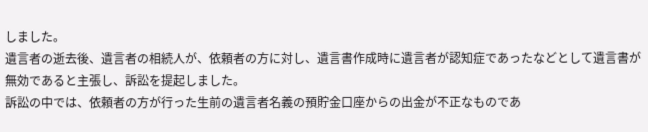しました。
遺言者の逝去後、遺言者の相続人が、依頼者の方に対し、遺言書作成時に遺言者が認知症であったなどとして遺言書が無効であると主張し、訴訟を提起しました。
訴訟の中では、依頼者の方が行った生前の遺言者名義の預貯金口座からの出金が不正なものであ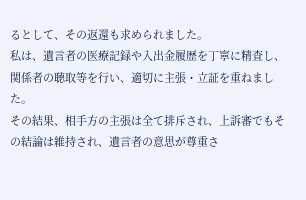るとして、その返還も求められました。
私は、遺言者の医療記録や入出金履歴を丁寧に精査し、関係者の聴取等を行い、適切に主張・立証を重ねました。
その結果、相手方の主張は全て排斥され、上訴審でもその結論は維持され、遺言者の意思が尊重さ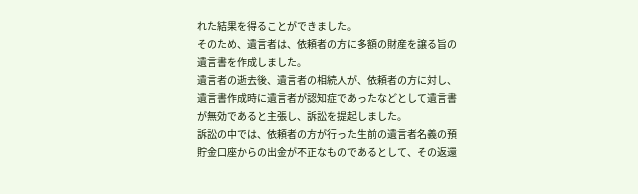れた結果を得ることができました。
そのため、遺言者は、依頼者の方に多額の財産を譲る旨の遺言書を作成しました。
遺言者の逝去後、遺言者の相続人が、依頼者の方に対し、遺言書作成時に遺言者が認知症であったなどとして遺言書が無効であると主張し、訴訟を提起しました。
訴訟の中では、依頼者の方が行った生前の遺言者名義の預貯金口座からの出金が不正なものであるとして、その返還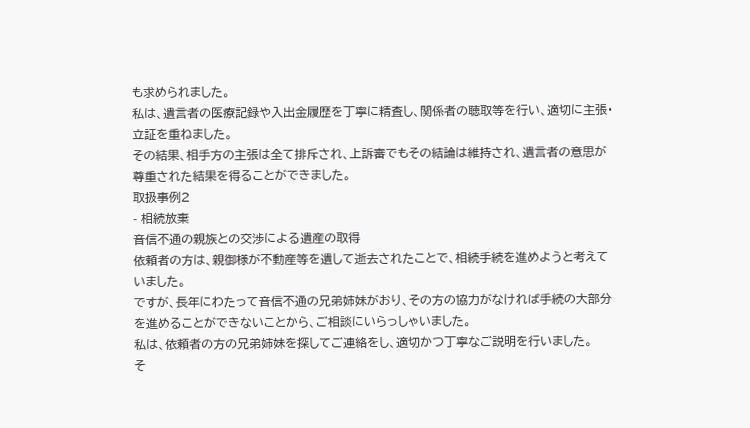も求められました。
私は、遺言者の医療記録や入出金履歴を丁寧に精査し、関係者の聴取等を行い、適切に主張・立証を重ねました。
その結果、相手方の主張は全て排斥され、上訴審でもその結論は維持され、遺言者の意思が尊重された結果を得ることができました。
取扱事例2
- 相続放棄
音信不通の親族との交渉による遺産の取得
依頼者の方は、親御様が不動産等を遺して逝去されたことで、相続手続を進めようと考えていました。
ですが、長年にわたって音信不通の兄弟姉妹がおり、その方の協力がなければ手続の大部分を進めることができないことから、ご相談にいらっしゃいました。
私は、依頼者の方の兄弟姉妹を探してご連絡をし、適切かつ丁寧なご説明を行いました。
そ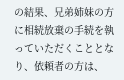の結果、兄弟姉妹の方に相続放棄の手続を執っていただくこととなり、依頼者の方は、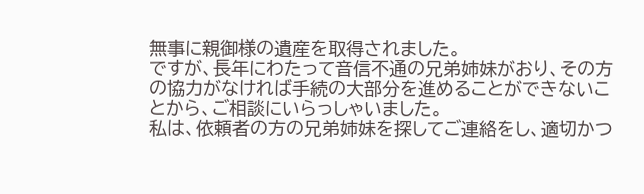無事に親御様の遺産を取得されました。
ですが、長年にわたって音信不通の兄弟姉妹がおり、その方の協力がなければ手続の大部分を進めることができないことから、ご相談にいらっしゃいました。
私は、依頼者の方の兄弟姉妹を探してご連絡をし、適切かつ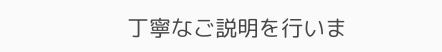丁寧なご説明を行いま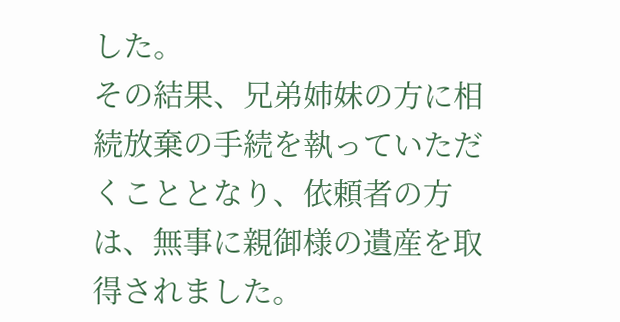した。
その結果、兄弟姉妹の方に相続放棄の手続を執っていただくこととなり、依頼者の方は、無事に親御様の遺産を取得されました。